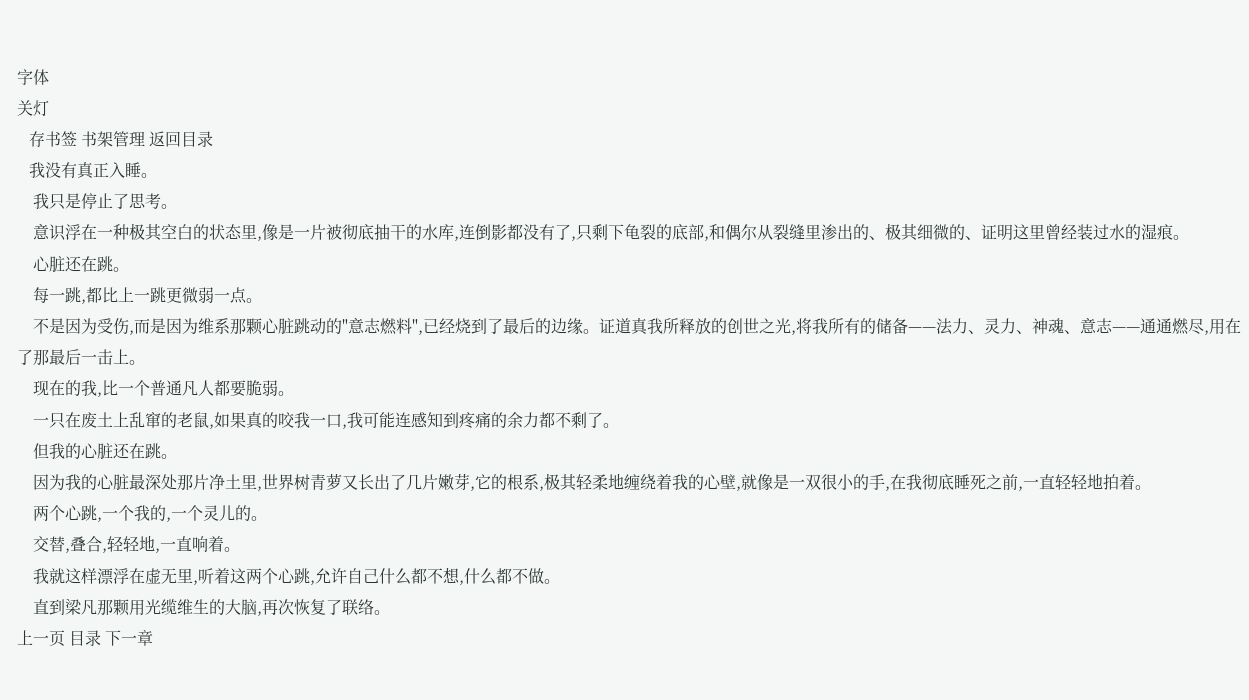字体
关灯
   存书签 书架管理 返回目录
   我没有真正入睡。
    我只是停止了思考。
    意识浮在一种极其空白的状态里,像是一片被彻底抽干的水库,连倒影都没有了,只剩下龟裂的底部,和偶尔从裂缝里渗出的、极其细微的、证明这里曾经装过水的湿痕。
    心脏还在跳。
    每一跳,都比上一跳更微弱一点。
    不是因为受伤,而是因为维系那颗心脏跳动的"意志燃料",已经烧到了最后的边缘。证道真我所释放的创世之光,将我所有的储备——法力、灵力、神魂、意志——通通燃尽,用在了那最后一击上。
    现在的我,比一个普通凡人都要脆弱。
    一只在废土上乱窜的老鼠,如果真的咬我一口,我可能连感知到疼痛的余力都不剩了。
    但我的心脏还在跳。
    因为我的心脏最深处那片净土里,世界树青萝又长出了几片嫩芽,它的根系,极其轻柔地缠绕着我的心壁,就像是一双很小的手,在我彻底睡死之前,一直轻轻地拍着。
    两个心跳,一个我的,一个灵儿的。
    交替,叠合,轻轻地,一直响着。
    我就这样漂浮在虚无里,听着这两个心跳,允许自己什么都不想,什么都不做。
    直到梁凡那颗用光缆维生的大脑,再次恢复了联络。
上一页 目录 下一章